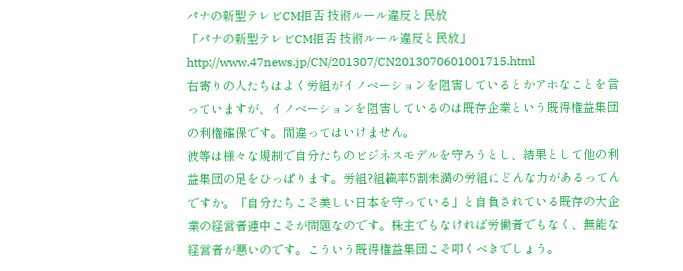パナの新型テレビCM拒否 技術ルール違反と民放
「パナの新型テレビCM拒否 技術ルール違反と民放」
http://www.47news.jp/CN/201307/CN2013070601001715.html
右寄りの人たちはよく労組がイノベーションを阻害しているとかアホなことを言っていますが、イノベーションを阻害しているのは既存企業という既得権益集団の利権確保です。間違ってはいけません。
彼等は様々な規制で自分たちのビジネスモデルを守ろうとし、結果として他の利益集団の足をひっぱります。労組?組織率5割未満の労組にどんな力があるってんですか。「自分たちこそ美しい日本を守っている」と自負されている既存の大企業の経営者連中こそが問題なのです。株主でもなければ労働者でもなく、無能な経営者が悪いのです。こういう既得権益集団こそ叩くべきでしょう。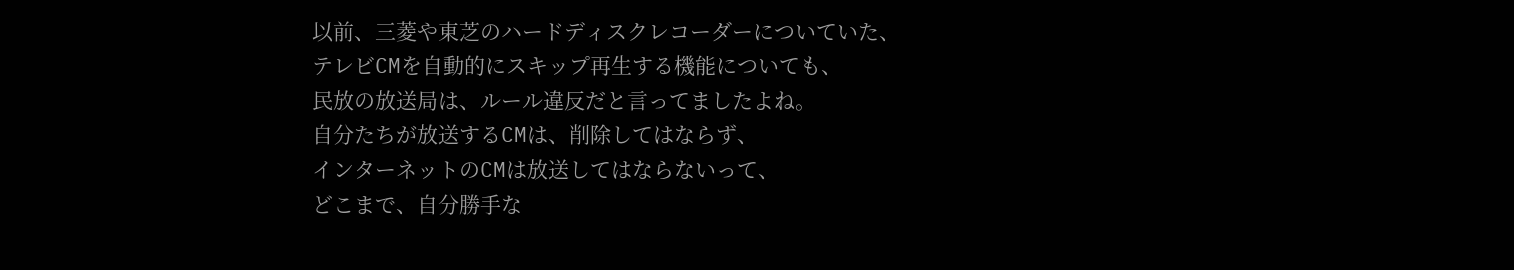以前、三菱や東芝のハードディスクレコーダーについていた、
テレビCMを自動的にスキップ再生する機能についても、
民放の放送局は、ルール違反だと言ってましたよね。
自分たちが放送するCMは、削除してはならず、
インターネットのCMは放送してはならないって、
どこまで、自分勝手な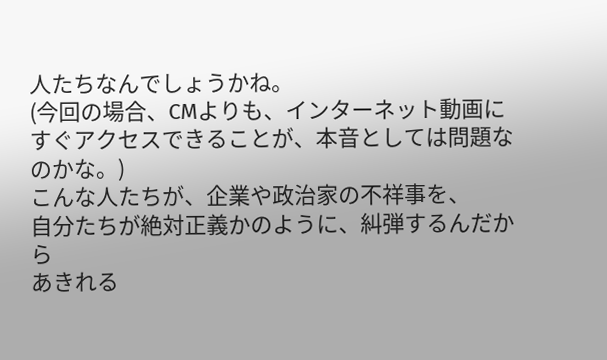人たちなんでしょうかね。
(今回の場合、CMよりも、インターネット動画に
すぐアクセスできることが、本音としては問題なのかな。)
こんな人たちが、企業や政治家の不祥事を、
自分たちが絶対正義かのように、糾弾するんだから
あきれる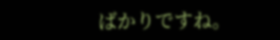ばかりですね。